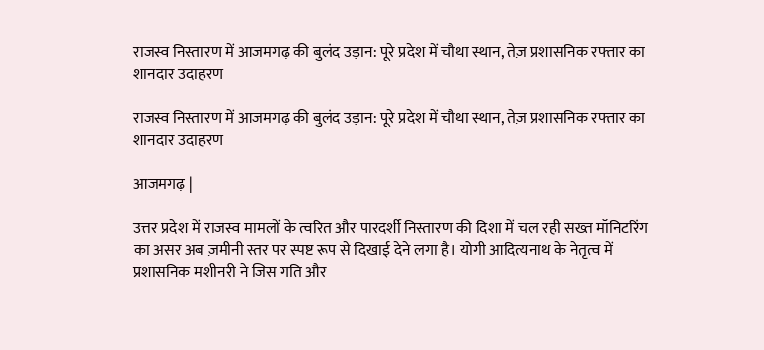राजस्व निस्तारण में आजमगढ़ की बुलंद उड़ान: पूरे प्रदेश में चौथा स्थान, तेज़ प्रशासनिक रफ्तार का शानदार उदाहरण

राजस्व निस्तारण में आजमगढ़ की बुलंद उड़ान: पूरे प्रदेश में चौथा स्थान, तेज़ प्रशासनिक रफ्तार का शानदार उदाहरण

आजमगढ़ |

उत्तर प्रदेश में राजस्व मामलों के त्वरित और पारदर्शी निस्तारण की दिशा में चल रही सख्त मॉनिटरिंग का असर अब ज़मीनी स्तर पर स्पष्ट रूप से दिखाई देने लगा है। योगी आदित्यनाथ के नेतृत्व में प्रशासनिक मशीनरी ने जिस गति और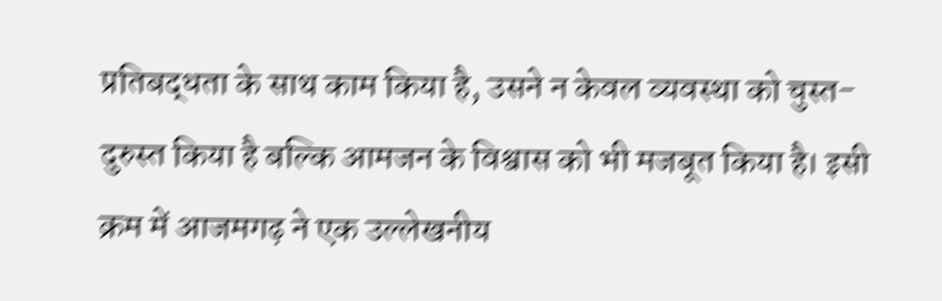प्रतिबद्धता के साथ काम किया है, उसने न केवल व्यवस्था को चुस्त-दुरुस्त किया है बल्कि आमजन के विश्वास को भी मजबूत किया है। इसी क्रम में आजमगढ़ ने एक उल्लेखनीय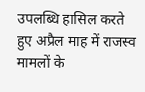उपलब्धि हासिल करते हुए अप्रैल माह में राजस्व मामलों के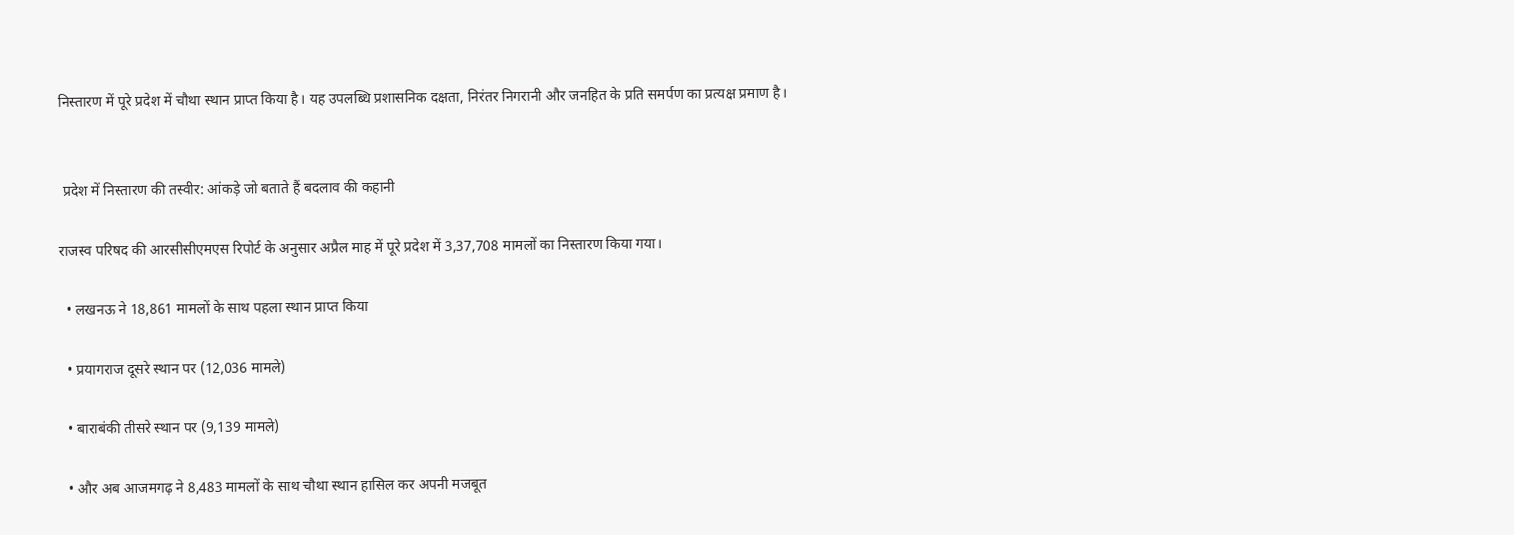निस्तारण में पूरे प्रदेश में चौथा स्थान प्राप्त किया है। यह उपलब्धि प्रशासनिक दक्षता, निरंतर निगरानी और जनहित के प्रति समर्पण का प्रत्यक्ष प्रमाण है।


 प्रदेश में निस्तारण की तस्वीर: आंकड़े जो बताते हैं बदलाव की कहानी

राजस्व परिषद की आरसीसीएमएस रिपोर्ट के अनुसार अप्रैल माह में पूरे प्रदेश में 3,37,708 मामलों का निस्तारण किया गया।

  • लखनऊ ने 18,861 मामलों के साथ पहला स्थान प्राप्त किया

  • प्रयागराज दूसरे स्थान पर (12,036 मामले)

  • बाराबंकी तीसरे स्थान पर (9,139 मामले)

  • और अब आजमगढ़ ने 8,483 मामलों के साथ चौथा स्थान हासिल कर अपनी मजबूत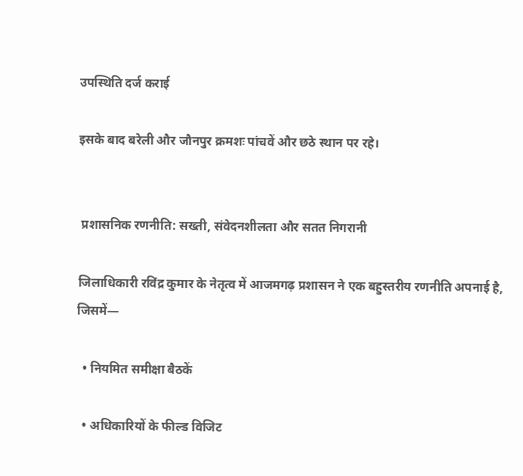उपस्थिति दर्ज कराई

इसके बाद बरेली और जौनपुर क्रमशः पांचवें और छठे स्थान पर रहे।


 प्रशासनिक रणनीति: सख्ती, संवेदनशीलता और सतत निगरानी

जिलाधिकारी रविंद्र कुमार के नेतृत्व में आजमगढ़ प्रशासन ने एक बहुस्तरीय रणनीति अपनाई है, जिसमें—

  • नियमित समीक्षा बैठकें

  • अधिकारियों के फील्ड विजिट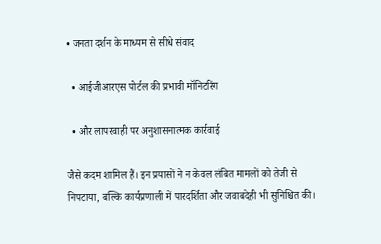• जनता दर्शन के माध्यम से सीधे संवाद

  • आईजीआरएस पोर्टल की प्रभावी मॉनिटरिंग

  • और लापरवाही पर अनुशासनात्मक कार्रवाई

जैसे कदम शामिल हैं। इन प्रयासों ने न केवल लंबित मामलों को तेजी से निपटाया, बल्कि कार्यप्रणाली में पारदर्शिता और जवाबदेही भी सुनिश्चित की।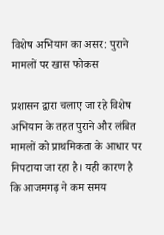विशेष अभियान का असर: पुराने मामलों पर खास फोकस

प्रशासन द्वारा चलाए जा रहे विशेष अभियान के तहत पुराने और लंबित मामलों को प्राथमिकता के आधार पर निपटाया जा रहा है। यही कारण है कि आजमगढ़ ने कम समय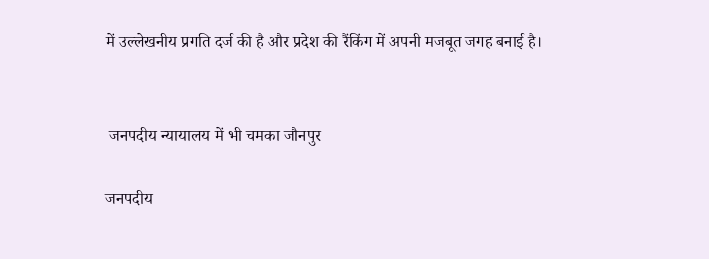में उल्लेखनीय प्रगति दर्ज की है और प्रदेश की रैंकिंग में अपनी मजबूत जगह बनाई है।


 जनपदीय न्यायालय में भी चमका जौनपुर

जनपदीय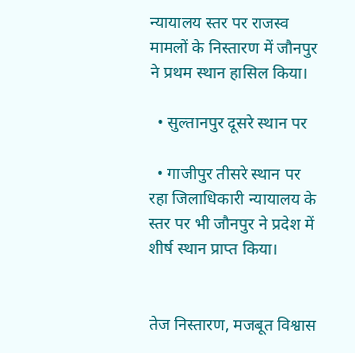न्यायालय स्तर पर राजस्व मामलों के निस्तारण में जौनपुर ने प्रथम स्थान हासिल किया।

  • सुल्तानपुर दूसरे स्थान पर

  • गाजीपुर तीसरे स्थान पर रहा जिलाधिकारी न्यायालय के स्तर पर भी जौनपुर ने प्रदेश में शीर्ष स्थान प्राप्त किया।


तेज निस्तारण, मजबूत विश्वास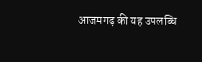आजमगढ़ की यह उपलब्धि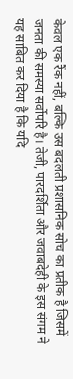केवल एक रैंक नहीं, बल्कि उस बदलती प्रशासनिक सोच का प्रतीक है जिसमें जनता की समस्या सर्वोपरि है। तेजी, पारदर्शिता और जवाबदेही के इस संगम ने यह साबित कर दिया है कि यदि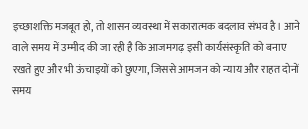इच्छाशक्ति मजबूत हो, तो शासन व्यवस्था में सकारात्मक बदलाव संभव है। आने वाले समय में उम्मीद की जा रही है कि आजमगढ़ इसी कार्यसंस्कृति को बनाए रखते हुए और भी ऊंचाइयों को छुएगा, जिससे आमजन को न्याय और राहत दोनों समय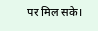पर मिल सके।